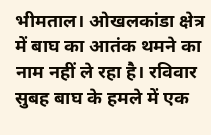भीमताल। ओखलकांडा क्षेत्र में बाघ का आतंक थमने का नाम नहीं ले रहा है। रविवार सुबह बाघ के हमले में एक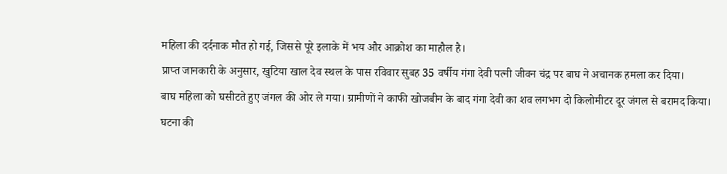महिला की दर्दनाक मौत हो गई, जिससे पूरे इलाके में भय और आक्रोश का माहौल है।
प्राप्त जानकारी के अनुसार, खुटिया खाल देव स्थल के पास रविवार सुबह 35 वर्षीय गंगा देवी पत्नी जीवन चंद्र पर बाघ ने अचानक हमला कर दिया।
बाघ महिला को घसीटते हुए जंगल की ओर ले गया। ग्रामीणों ने काफी खोजबीन के बाद गंगा देवी का शव लगभग दो किलोमीटर दूर जंगल से बरामद किया।
घटना की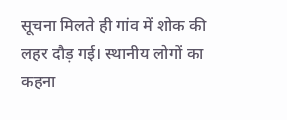सूचना मिलते ही गांव में शोक की लहर दौड़ गई। स्थानीय लोगों का कहना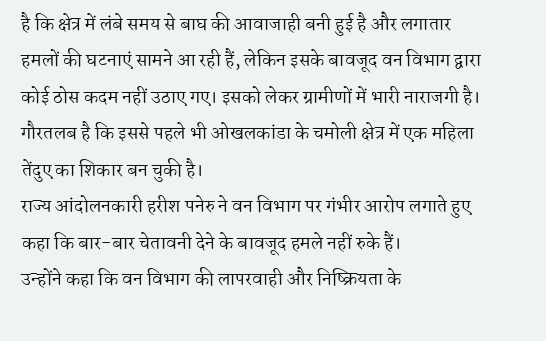है कि क्षेत्र में लंबे समय से बाघ की आवाजाही बनी हुई है और लगातार हमलों की घटनाएं सामने आ रही हैं, लेकिन इसके बावजूद वन विभाग द्वारा कोई ठोस कदम नहीं उठाए गए। इसको लेकर ग्रामीणों में भारी नाराजगी है।
गौरतलब है कि इससे पहले भी ओखलकांडा के चमोली क्षेत्र में एक महिला तेंदुए का शिकार बन चुकी है।
राज्य आंदोलनकारी हरीश पनेरु ने वन विभाग पर गंभीर आरोप लगाते हुए कहा कि बार-बार चेतावनी देने के बावजूद हमले नहीं रुके हैं।
उन्होंने कहा कि वन विभाग की लापरवाही और निष्क्रियता के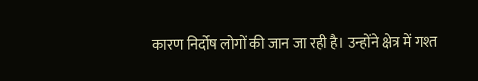कारण निर्दोष लोगों की जान जा रही है। उन्होंने क्षेत्र में गश्त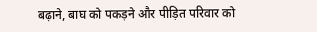बढ़ाने, बाघ को पकड़ने और पीड़ित परिवार को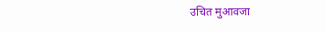उचित मुआवजा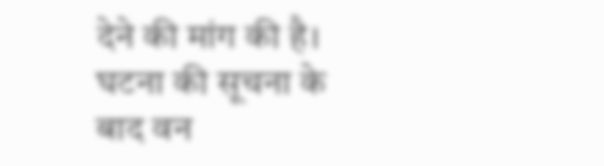देने की मांग की है।
घटना की सूचना के बाद वन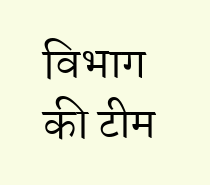विभाग की टीम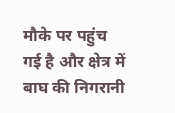मौके पर पहुंच गई है और क्षेत्र में बाघ की निगरानी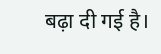बढ़ा दी गई है।